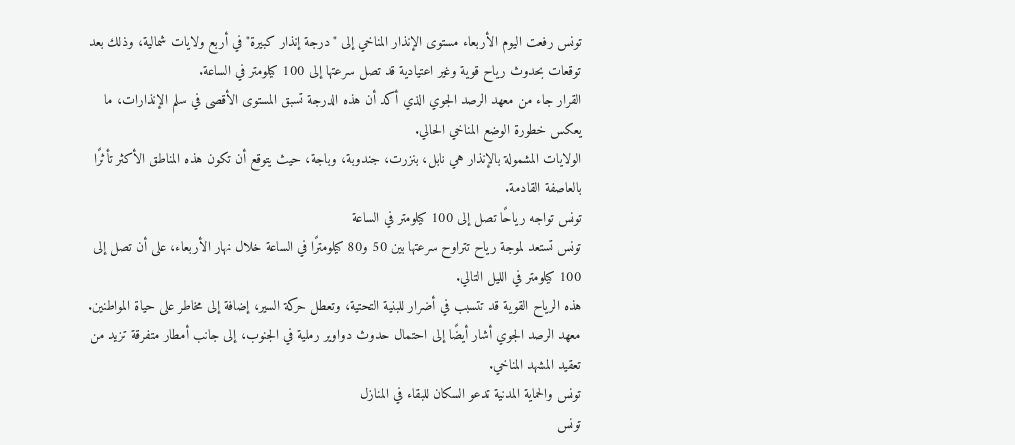تونس رفعت اليوم الأربعاء مستوى الإنذار المناخي إلى "درجة إنذار كبيرة" في أربع ولايات شمالية، وذلك بعد توقعات بحدوث رياح قوية وغير اعتيادية قد تصل سرعتها إلى 100 كيلومتر في الساعة.
القرار جاء من معهد الرصد الجوي الذي أكد أن هذه الدرجة تسبق المستوى الأقصى في سلم الإنذارات، ما يعكس خطورة الوضع المناخي الحالي.
الولايات المشمولة بالإنذار هي نابل، بنزرت، جندوبة، وباجة، حيث يتوقع أن تكون هذه المناطق الأكثر تأثرًا بالعاصفة القادمة.
تونس تواجه رياحًا تصل إلى 100 كيلومتر في الساعة
تونس تستعد لموجة رياح تتراوح سرعتها بين 50 و80 كيلومترًا في الساعة خلال نهار الأربعاء، على أن تصل إلى 100 كيلومتر في الليل التالي.
هذه الرياح القوية قد تتسبب في أضرار للبنية التحتية، وتعطل حركة السير، إضافة إلى مخاطر على حياة المواطنين.
معهد الرصد الجوي أشار أيضًا إلى احتمال حدوث دواوير رملية في الجنوب، إلى جانب أمطار متفرقة تزيد من تعقيد المشهد المناخي.
تونس والحماية المدنية تدعو السكان للبقاء في المنازل
تونس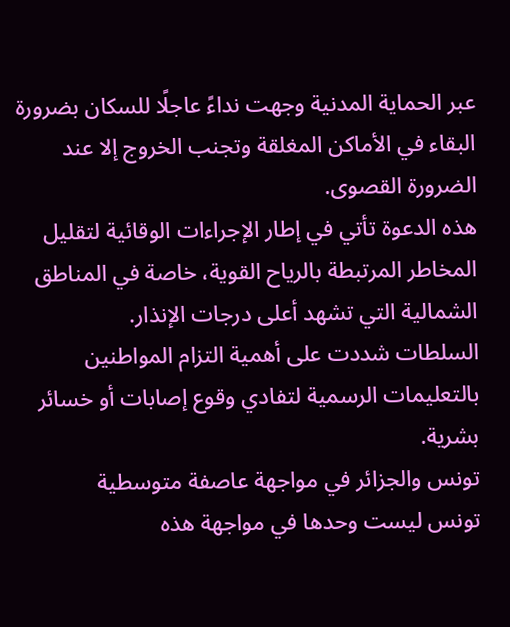عبر الحماية المدنية وجهت نداءً عاجلًا للسكان بضرورة البقاء في الأماكن المغلقة وتجنب الخروج إلا عند الضرورة القصوى.
هذه الدعوة تأتي في إطار الإجراءات الوقائية لتقليل المخاطر المرتبطة بالرياح القوية، خاصة في المناطق الشمالية التي تشهد أعلى درجات الإنذار.
السلطات شددت على أهمية التزام المواطنين بالتعليمات الرسمية لتفادي وقوع إصابات أو خسائر بشرية.
تونس والجزائر في مواجهة عاصفة متوسطية
تونس ليست وحدها في مواجهة هذه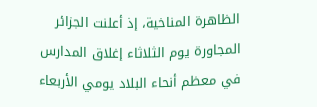الظاهرة المناخية، إذ أعلنت الجزائر المجاورة يوم الثلاثاء إغلاق المدارس في معظم أنحاء البلاد يومي الأربعاء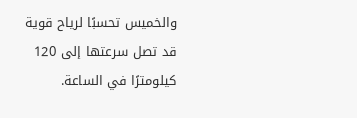والخميس تحسبًا لرياح قوية قد تصل سرعتها إلى 120 كيلومترًا في الساعة.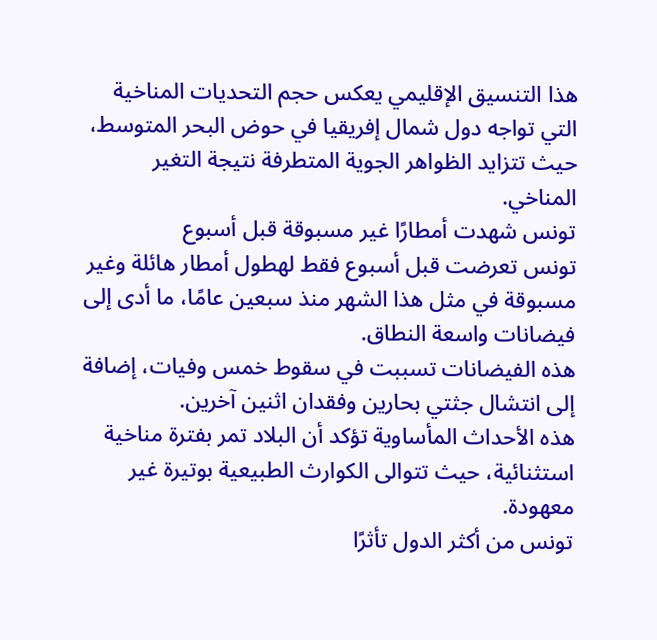هذا التنسيق الإقليمي يعكس حجم التحديات المناخية التي تواجه دول شمال إفريقيا في حوض البحر المتوسط، حيث تتزايد الظواهر الجوية المتطرفة نتيجة التغير المناخي.
تونس شهدت أمطارًا غير مسبوقة قبل أسبوع
تونس تعرضت قبل أسبوع فقط لهطول أمطار هائلة وغير مسبوقة في مثل هذا الشهر منذ سبعين عامًا، ما أدى إلى فيضانات واسعة النطاق.
هذه الفيضانات تسببت في سقوط خمس وفيات، إضافة إلى انتشال جثتي بحارين وفقدان اثنين آخرين.
هذه الأحداث المأساوية تؤكد أن البلاد تمر بفترة مناخية استثنائية، حيث تتوالى الكوارث الطبيعية بوتيرة غير معهودة.
تونس من أكثر الدول تأثرًا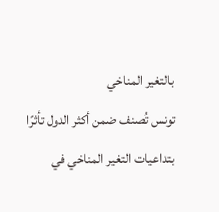بالتغير المناخي
تونس تُصنف ضمن أكثر الدول تأثرًا بتداعيات التغير المناخي في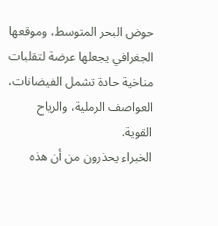حوض البحر المتوسط، وموقعها الجغرافي يجعلها عرضة لتقلبات مناخية حادة تشمل الفيضانات، العواصف الرملية، والرياح القوية.
الخبراء يحذرون من أن هذه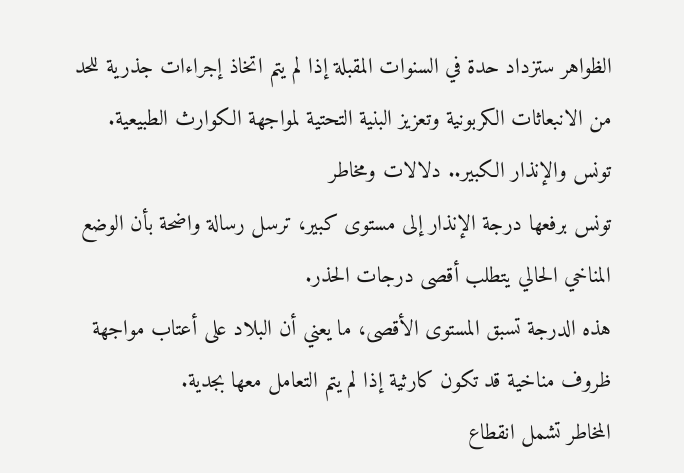الظواهر ستزداد حدة في السنوات المقبلة إذا لم يتم اتخاذ إجراءات جذرية للحد من الانبعاثات الكربونية وتعزيز البنية التحتية لمواجهة الكوارث الطبيعية.
تونس والإنذار الكبير.. دلالات ومخاطر
تونس برفعها درجة الإنذار إلى مستوى كبير، ترسل رسالة واضحة بأن الوضع المناخي الحالي يتطلب أقصى درجات الحذر.
هذه الدرجة تسبق المستوى الأقصى، ما يعني أن البلاد على أعتاب مواجهة ظروف مناخية قد تكون كارثية إذا لم يتم التعامل معها بجدية.
المخاطر تشمل انقطاع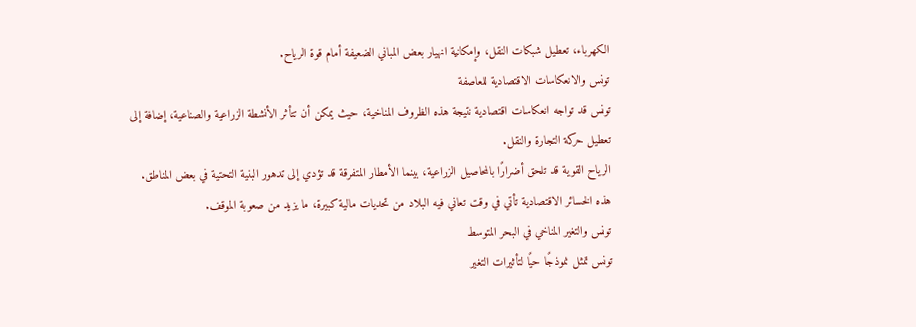الكهرباء، تعطيل شبكات النقل، وإمكانية انهيار بعض المباني الضعيفة أمام قوة الرياح.
تونس والانعكاسات الاقتصادية للعاصفة
تونس قد تواجه انعكاسات اقتصادية نتيجة هذه الظروف المناخية، حيث يمكن أن تتأثر الأنشطة الزراعية والصناعية، إضافة إلى تعطيل حركة التجارة والنقل.
الرياح القوية قد تلحق أضرارًا بالمحاصيل الزراعية، بينما الأمطار المتفرقة قد تؤدي إلى تدهور البنية التحتية في بعض المناطق.
هذه الخسائر الاقتصادية تأتي في وقت تعاني فيه البلاد من تحديات مالية كبيرة، ما يزيد من صعوبة الموقف.
تونس والتغير المناخي في البحر المتوسط
تونس تمثل نموذجًا حيًا لتأثيرات التغير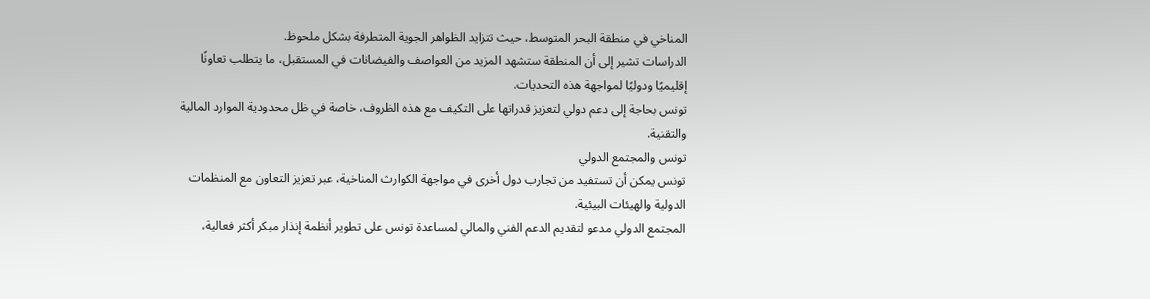المناخي في منطقة البحر المتوسط، حيث تتزايد الظواهر الجوية المتطرفة بشكل ملحوظ.
الدراسات تشير إلى أن المنطقة ستشهد المزيد من العواصف والفيضانات في المستقبل، ما يتطلب تعاونًا إقليميًا ودوليًا لمواجهة هذه التحديات.
تونس بحاجة إلى دعم دولي لتعزيز قدراتها على التكيف مع هذه الظروف، خاصة في ظل محدودية الموارد المالية والتقنية.
تونس والمجتمع الدولي
تونس يمكن أن تستفيد من تجارب دول أخرى في مواجهة الكوارث المناخية، عبر تعزيز التعاون مع المنظمات الدولية والهيئات البيئية.
المجتمع الدولي مدعو لتقديم الدعم الفني والمالي لمساعدة تونس على تطوير أنظمة إنذار مبكر أكثر فعالية،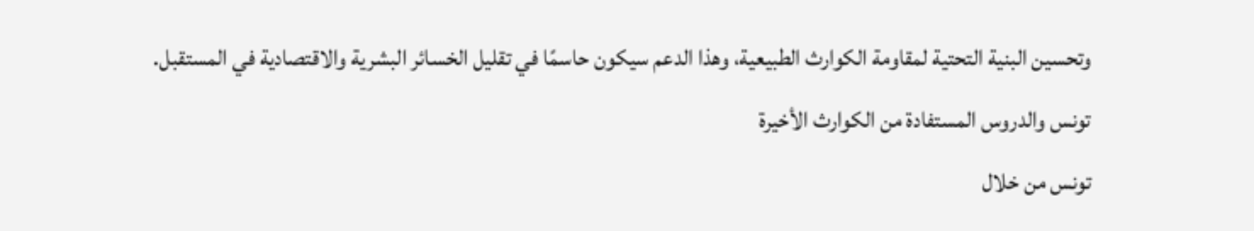وتحسين البنية التحتية لمقاومة الكوارث الطبيعية، وهذا الدعم سيكون حاسمًا في تقليل الخسائر البشرية والاقتصادية في المستقبل.
تونس والدروس المستفادة من الكوارث الأخيرة
تونس من خلال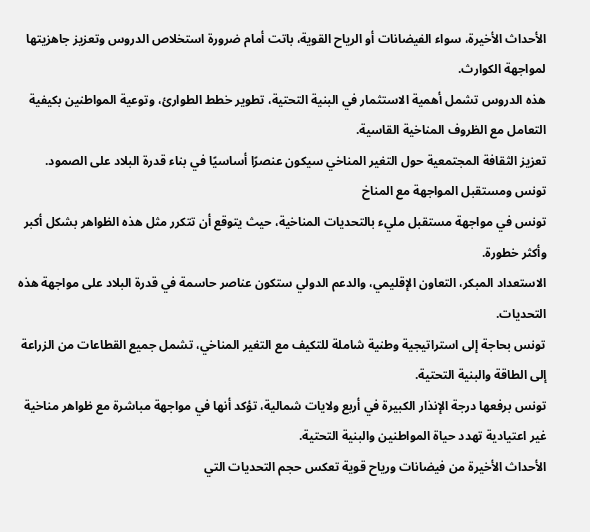الأحداث الأخيرة، سواء الفيضانات أو الرياح القوية، باتت أمام ضرورة استخلاص الدروس وتعزيز جاهزيتها لمواجهة الكوارث.
هذه الدروس تشمل أهمية الاستثمار في البنية التحتية، تطوير خطط الطوارئ، وتوعية المواطنين بكيفية التعامل مع الظروف المناخية القاسية.
تعزيز الثقافة المجتمعية حول التغير المناخي سيكون عنصرًا أساسيًا في بناء قدرة البلاد على الصمود.
تونس ومستقبل المواجهة مع المناخ
تونس في مواجهة مستقبل مليء بالتحديات المناخية، حيث يتوقع أن تتكرر مثل هذه الظواهر بشكل أكبر وأكثر خطورة.
الاستعداد المبكر، التعاون الإقليمي، والدعم الدولي ستكون عناصر حاسمة في قدرة البلاد على مواجهة هذه التحديات.
تونس بحاجة إلى استراتيجية وطنية شاملة للتكيف مع التغير المناخي، تشمل جميع القطاعات من الزراعة إلى الطاقة والبنية التحتية.
تونس برفعها درجة الإنذار الكبيرة في أربع ولايات شمالية، تؤكد أنها في مواجهة مباشرة مع ظواهر مناخية غير اعتيادية تهدد حياة المواطنين والبنية التحتية.
الأحداث الأخيرة من فيضانات ورياح قوية تعكس حجم التحديات التي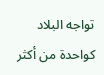تواجه البلاد كواحدة من أكثر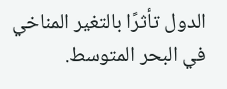الدول تأثرًا بالتغير المناخي في البحر المتوسط.